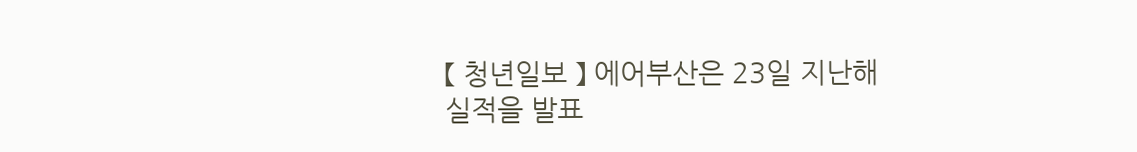【 청년일보 】 에어부산은 23일 지난해 실적을 발표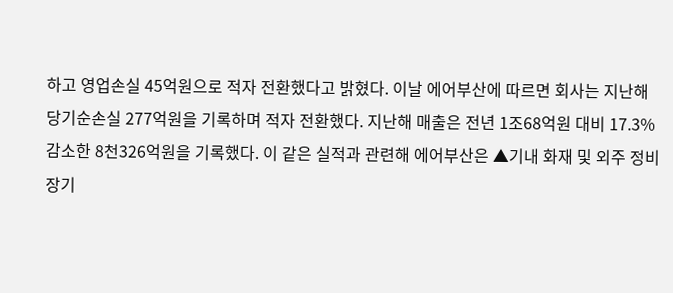하고 영업손실 45억원으로 적자 전환했다고 밝혔다. 이날 에어부산에 따르면 회사는 지난해 당기순손실 277억원을 기록하며 적자 전환했다. 지난해 매출은 전년 1조68억원 대비 17.3% 감소한 8천326억원을 기록했다. 이 같은 실적과 관련해 에어부산은 ▲기내 화재 및 외주 정비 장기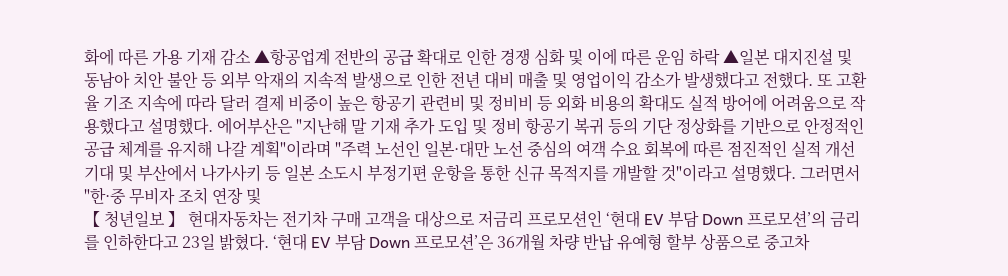화에 따른 가용 기재 감소 ▲항공업계 전반의 공급 확대로 인한 경쟁 심화 및 이에 따른 운임 하락 ▲일본 대지진설 및 동남아 치안 불안 등 외부 악재의 지속적 발생으로 인한 전년 대비 매출 및 영업이익 감소가 발생했다고 전했다. 또 고환율 기조 지속에 따라 달러 결제 비중이 높은 항공기 관련비 및 정비비 등 외화 비용의 확대도 실적 방어에 어려움으로 작용했다고 설명했다. 에어부산은 "지난해 말 기재 추가 도입 및 정비 항공기 복귀 등의 기단 정상화를 기반으로 안정적인 공급 체계를 유지해 나갈 계획"이라며 "주력 노선인 일본·대만 노선 중심의 여객 수요 회복에 따른 점진적인 실적 개선 기대 및 부산에서 나가사키 등 일본 소도시 부정기편 운항을 통한 신규 목적지를 개발할 것"이라고 설명했다. 그러면서 "한·중 무비자 조치 연장 및
【 청년일보 】 현대자동차는 전기차 구매 고객을 대상으로 저금리 프로모션인 ‘현대 EV 부담 Down 프로모션’의 금리를 인하한다고 23일 밝혔다. ‘현대 EV 부담 Down 프로모션’은 36개월 차량 반납 유예형 할부 상품으로 중고차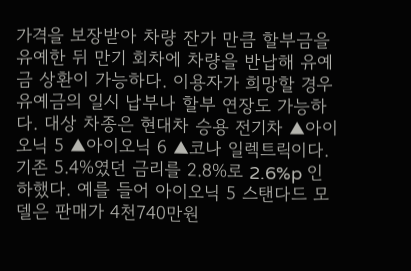가격을 보장받아 차량 잔가 만큼 할부금을 유예한 뒤 만기 회차에 차량을 반납해 유예금 상환이 가능하다. 이용자가 희망할 경우 유예금의 일시 납부나 할부 연장도 가능하다. 대상 차종은 현대차 승용 전기차 ▲아이오닉 5 ▲아이오닉 6 ▲코나 일렉트릭이다. 기존 5.4%였던 금리를 2.8%로 2.6%p 인하했다. 예를 들어 아이오닉 5 스탠다드 모델은 판매가 4천740만원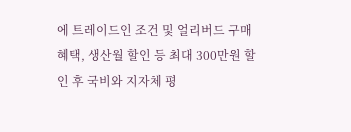에 트레이드인 조건 및 얼리버드 구매 혜택, 생산월 할인 등 최대 300만원 할인 후 국비와 지자체 평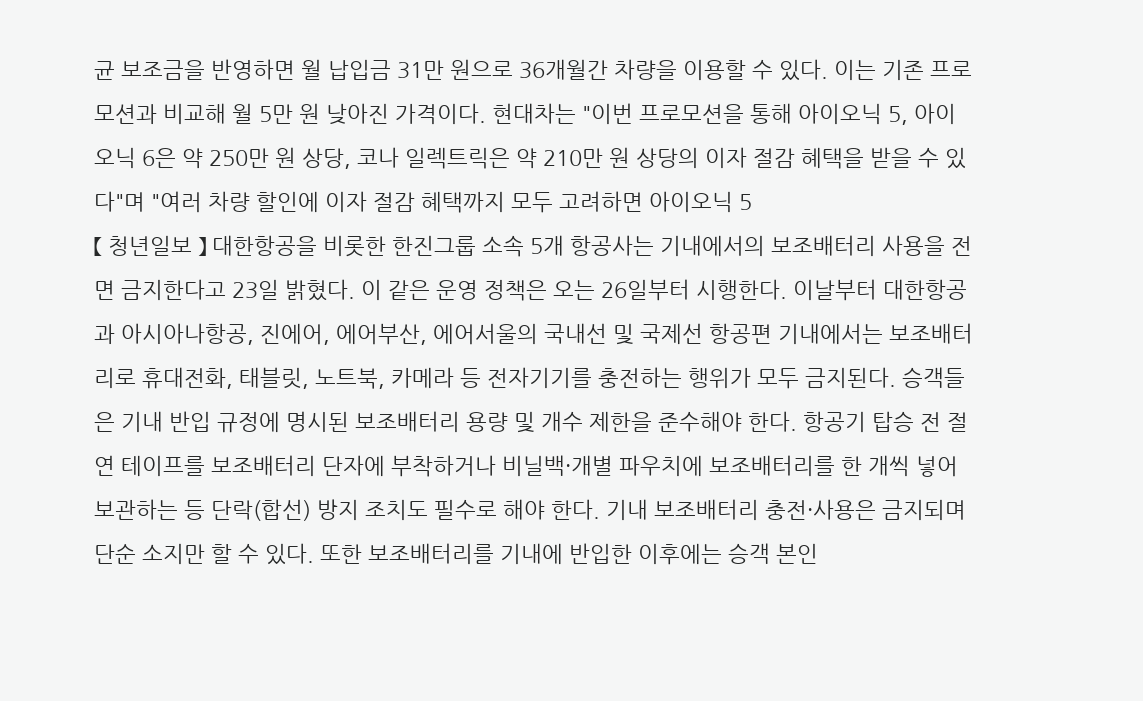균 보조금을 반영하면 월 납입금 31만 원으로 36개월간 차량을 이용할 수 있다. 이는 기존 프로모션과 비교해 월 5만 원 낮아진 가격이다. 현대차는 "이번 프로모션을 통해 아이오닉 5, 아이오닉 6은 약 250만 원 상당, 코나 일렉트릭은 약 210만 원 상당의 이자 절감 혜택을 받을 수 있다"며 "여러 차량 할인에 이자 절감 혜택까지 모두 고려하면 아이오닉 5
【 청년일보 】 대한항공을 비롯한 한진그룹 소속 5개 항공사는 기내에서의 보조배터리 사용을 전면 금지한다고 23일 밝혔다. 이 같은 운영 정책은 오는 26일부터 시행한다. 이날부터 대한항공과 아시아나항공, 진에어, 에어부산, 에어서울의 국내선 및 국제선 항공편 기내에서는 보조배터리로 휴대전화, 태블릿, 노트북, 카메라 등 전자기기를 충전하는 행위가 모두 금지된다. 승객들은 기내 반입 규정에 명시된 보조배터리 용량 및 개수 제한을 준수해야 한다. 항공기 탑승 전 절연 테이프를 보조배터리 단자에 부착하거나 비닐백·개별 파우치에 보조배터리를 한 개씩 넣어 보관하는 등 단락(합선) 방지 조치도 필수로 해야 한다. 기내 보조배터리 충전·사용은 금지되며 단순 소지만 할 수 있다. 또한 보조배터리를 기내에 반입한 이후에는 승객 본인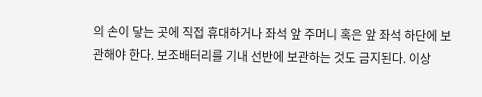의 손이 닿는 곳에 직접 휴대하거나 좌석 앞 주머니 혹은 앞 좌석 하단에 보관해야 한다. 보조배터리를 기내 선반에 보관하는 것도 금지된다. 이상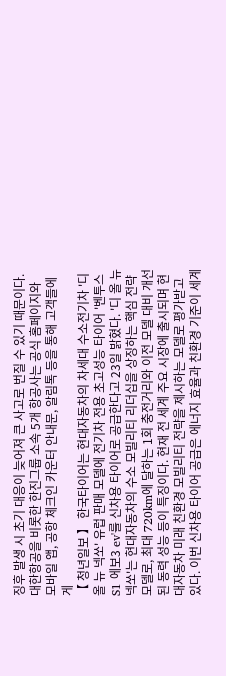징후 발생 시 초기 대응이 늦어져 큰 사고로 번질 수 있기 때문이다. 대한항공을 비롯한 한진그룹 소속 5개 항공사는 공식 홈페이지와 모바일 앱, 공항 체크인 카운터 안내문, 알림톡 등을 통해 고객들에게
【 청년일보 】 한국타이어는 현대자동차의 차세대 수소전기차 '디 올 뉴 넥쏘' 유럽 판매 모델에 전기차 전용 초고성능 타이어 '벤투스 S1 에보3 ev'를 신차용 타이어로 공급한다고 23일 밝혔다. '디 올 뉴 넥쏘'는 현대자동차의 수소 모빌리티 리더십을 상징하는 핵심 전략 모델로, 최대 720km에 달하는 1회 충전거리와 이전 모델 대비 개선된 동력 성능 등이 특징이다. 현재 전 세계 주요 시장에 출시되며 현대자동차 미래 친환경 모빌리티 전략을 제시하는 모델로 평가받고 있다. 이번 신차용 타이어 공급은 에너지 효율과 친환경 기준이 세계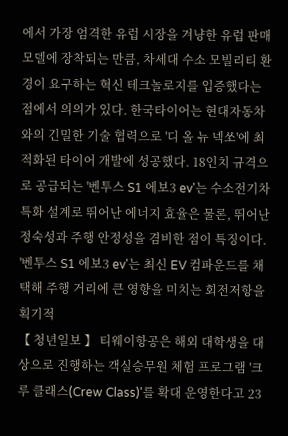에서 가장 엄격한 유럽 시장을 겨냥한 유럽 판매 모델에 장착되는 만큼, 차세대 수소 모빌리티 환경이 요구하는 혁신 테크놀로지를 입증했다는 점에서 의의가 있다. 한국타이어는 현대자동차와의 긴밀한 기술 협력으로 '디 올 뉴 넥쏘'에 최적화된 타이어 개발에 성공했다. 18인치 규격으로 공급되는 '벤투스 S1 에보3 ev'는 수소전기차 특화 설계로 뛰어난 에너지 효율은 물론, 뛰어난 정숙성과 주행 안정성을 겸비한 점이 특징이다. '벤투스 S1 에보3 ev'는 최신 EV 컴파운드를 채택해 주행 거리에 큰 영향을 미치는 회전저항을 획기적
【 청년일보 】 티웨이항공은 해외 대학생을 대상으로 진행하는 객실승무원 체험 프로그램 '크루 클래스(Crew Class)'를 확대 운영한다고 23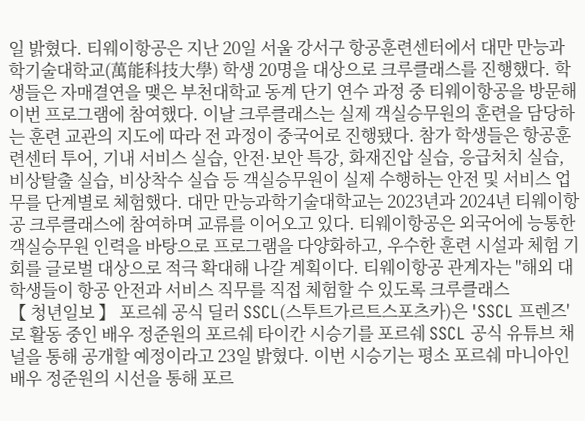일 밝혔다. 티웨이항공은 지난 20일 서울 강서구 항공훈련센터에서 대만 만능과학기술대학교(萬能科技大學) 학생 20명을 대상으로 크루클래스를 진행했다. 학생들은 자매결연을 맺은 부천대학교 동계 단기 연수 과정 중 티웨이항공을 방문해 이번 프로그램에 참여했다. 이날 크루클래스는 실제 객실승무원의 훈련을 담당하는 훈련 교관의 지도에 따라 전 과정이 중국어로 진행됐다. 참가 학생들은 항공훈련센터 투어, 기내 서비스 실습, 안전·보안 특강, 화재진압 실습, 응급처치 실습, 비상탈출 실습, 비상착수 실습 등 객실승무원이 실제 수행하는 안전 및 서비스 업무를 단계별로 체험했다. 대만 만능과학기술대학교는 2023년과 2024년 티웨이항공 크루클래스에 참여하며 교류를 이어오고 있다. 티웨이항공은 외국어에 능통한 객실승무원 인력을 바탕으로 프로그램을 다양화하고, 우수한 훈련 시설과 체험 기회를 글로벌 대상으로 적극 확대해 나갈 계획이다. 티웨이항공 관계자는 "해외 대학생들이 항공 안전과 서비스 직무를 직접 체험할 수 있도록 크루클래스
【 청년일보 】 포르쉐 공식 딜러 SSCL(스투트가르트스포츠카)은 'SSCL 프렌즈'로 활동 중인 배우 정준원의 포르쉐 타이칸 시승기를 포르쉐 SSCL 공식 유튜브 채널을 통해 공개할 예정이라고 23일 밝혔다. 이번 시승기는 평소 포르쉐 마니아인 배우 정준원의 시선을 통해 포르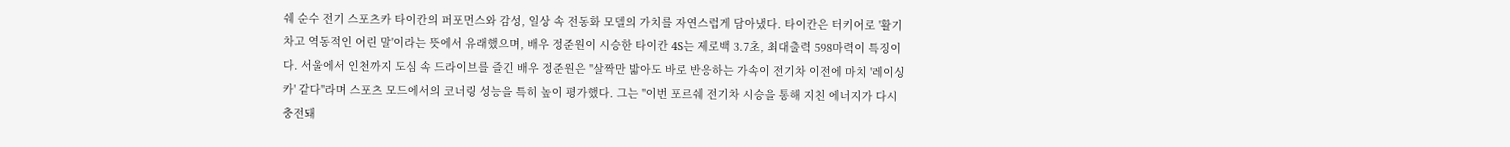쉐 순수 전기 스포츠카 타이칸의 퍼포먼스와 감성, 일상 속 전동화 모델의 가치를 자연스럽게 담아냈다. 타이칸은 터키어로 '활기차고 역동적인 어린 말'이라는 뜻에서 유래했으며, 배우 정준원이 시승한 타이칸 4S는 제로백 3.7초, 최대출력 598마력이 특징이다. 서울에서 인천까지 도심 속 드라이브를 즐긴 배우 정준원은 "살짝만 밟아도 바로 반응하는 가속이 전기차 이전에 마치 '레이싱카' 같다"라며 스포츠 모드에서의 코너링 성능을 특히 높이 평가했다. 그는 "이번 포르쉐 전기차 시승을 통해 지친 에너지가 다시 충전돼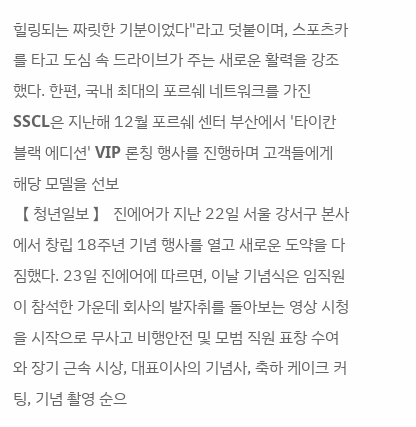힐링되는 짜릿한 기분이었다"라고 덧붙이며, 스포츠카를 타고 도심 속 드라이브가 주는 새로운 활력을 강조했다. 한편, 국내 최대의 포르쉐 네트워크를 가진 SSCL은 지난해 12월 포르쉐 센터 부산에서 '타이칸 블랙 에디션' VIP 론칭 행사를 진행하며 고객들에게 해당 모델을 선보
【 청년일보 】 진에어가 지난 22일 서울 강서구 본사에서 창립 18주년 기념 행사를 열고 새로운 도약을 다짐했다. 23일 진에어에 따르면, 이날 기념식은 임직원이 참석한 가운데 회사의 발자취를 돌아보는 영상 시청을 시작으로 무사고 비행안전 및 모범 직원 표창 수여와 장기 근속 시상, 대표이사의 기념사, 축하 케이크 커팅, 기념 촬영 순으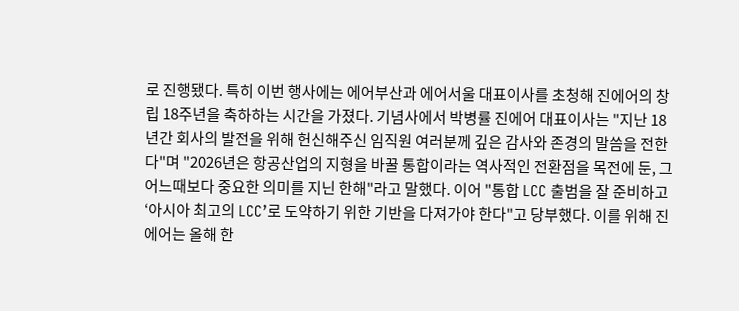로 진행됐다. 특히 이번 행사에는 에어부산과 에어서울 대표이사를 초청해 진에어의 창립 18주년을 축하하는 시간을 가졌다. 기념사에서 박병률 진에어 대표이사는 "지난 18년간 회사의 발전을 위해 헌신해주신 임직원 여러분께 깊은 감사와 존경의 말씀을 전한다"며 "2026년은 항공산업의 지형을 바꿀 통합이라는 역사적인 전환점을 목전에 둔, 그 어느때보다 중요한 의미를 지닌 한해"라고 말했다. 이어 "통합 LCC 출범을 잘 준비하고 ‘아시아 최고의 LCC’로 도약하기 위한 기반을 다져가야 한다"고 당부했다. 이를 위해 진에어는 올해 한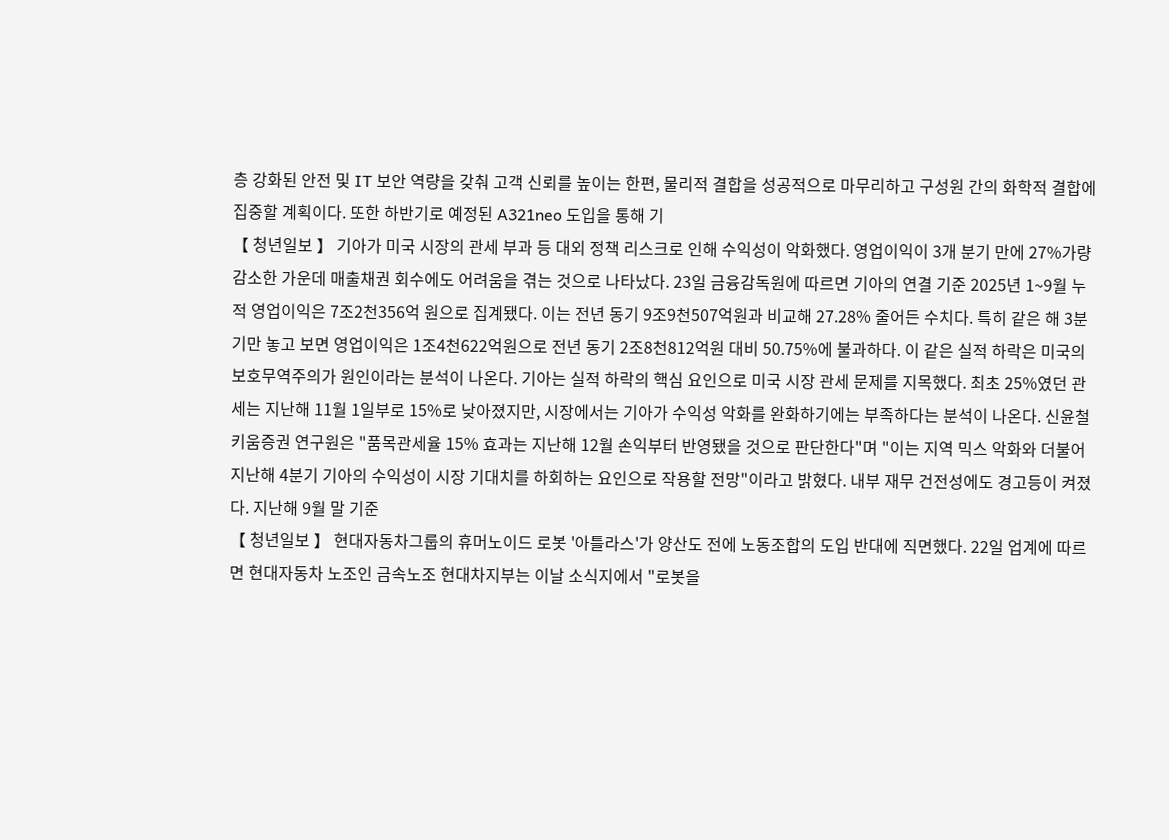층 강화된 안전 및 IT 보안 역량을 갖춰 고객 신뢰를 높이는 한편, 물리적 결합을 성공적으로 마무리하고 구성원 간의 화학적 결합에 집중할 계획이다. 또한 하반기로 예정된 A321neo 도입을 통해 기
【 청년일보 】 기아가 미국 시장의 관세 부과 등 대외 정책 리스크로 인해 수익성이 악화했다. 영업이익이 3개 분기 만에 27%가량 감소한 가운데 매출채권 회수에도 어려움을 겪는 것으로 나타났다. 23일 금융감독원에 따르면 기아의 연결 기준 2025년 1~9월 누적 영업이익은 7조2천356억 원으로 집계됐다. 이는 전년 동기 9조9천507억원과 비교해 27.28% 줄어든 수치다. 특히 같은 해 3분기만 놓고 보면 영업이익은 1조4천622억원으로 전년 동기 2조8천812억원 대비 50.75%에 불과하다. 이 같은 실적 하락은 미국의 보호무역주의가 원인이라는 분석이 나온다. 기아는 실적 하락의 핵심 요인으로 미국 시장 관세 문제를 지목했다. 최초 25%였던 관세는 지난해 11월 1일부로 15%로 낮아졌지만, 시장에서는 기아가 수익성 악화를 완화하기에는 부족하다는 분석이 나온다. 신윤철 키움증권 연구원은 "품목관세율 15% 효과는 지난해 12월 손익부터 반영됐을 것으로 판단한다"며 "이는 지역 믹스 악화와 더불어 지난해 4분기 기아의 수익성이 시장 기대치를 하회하는 요인으로 작용할 전망"이라고 밝혔다. 내부 재무 건전성에도 경고등이 켜졌다. 지난해 9월 말 기준
【 청년일보 】 현대자동차그룹의 휴머노이드 로봇 '아틀라스'가 양산도 전에 노동조합의 도입 반대에 직면했다. 22일 업계에 따르면 현대자동차 노조인 금속노조 현대차지부는 이날 소식지에서 "로봇을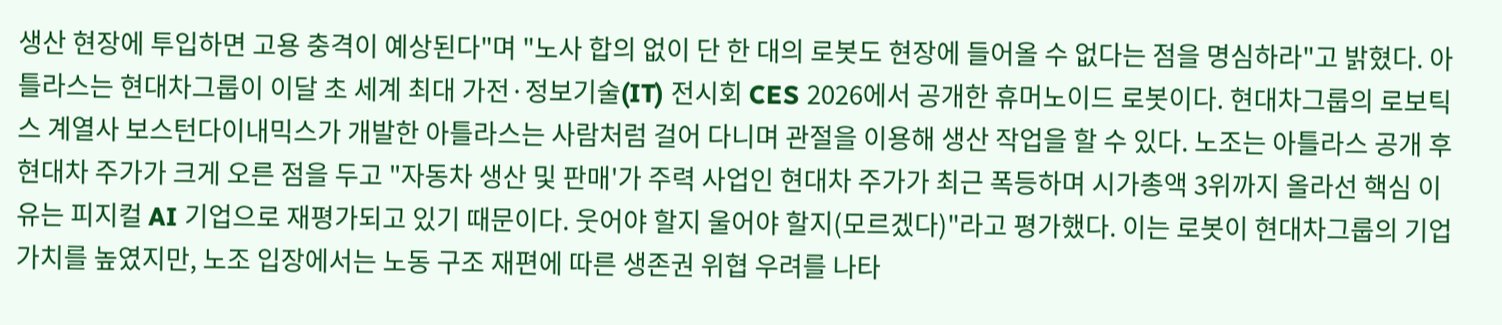생산 현장에 투입하면 고용 충격이 예상된다"며 "노사 합의 없이 단 한 대의 로봇도 현장에 들어올 수 없다는 점을 명심하라"고 밝혔다. 아틀라스는 현대차그룹이 이달 초 세계 최대 가전·정보기술(IT) 전시회 CES 2026에서 공개한 휴머노이드 로봇이다. 현대차그룹의 로보틱스 계열사 보스턴다이내믹스가 개발한 아틀라스는 사람처럼 걸어 다니며 관절을 이용해 생산 작업을 할 수 있다. 노조는 아틀라스 공개 후 현대차 주가가 크게 오른 점을 두고 "자동차 생산 및 판매'가 주력 사업인 현대차 주가가 최근 폭등하며 시가총액 3위까지 올라선 핵심 이유는 피지컬 AI 기업으로 재평가되고 있기 때문이다. 웃어야 할지 울어야 할지(모르겠다)"라고 평가했다. 이는 로봇이 현대차그룹의 기업 가치를 높였지만, 노조 입장에서는 노동 구조 재편에 따른 생존권 위협 우려를 나타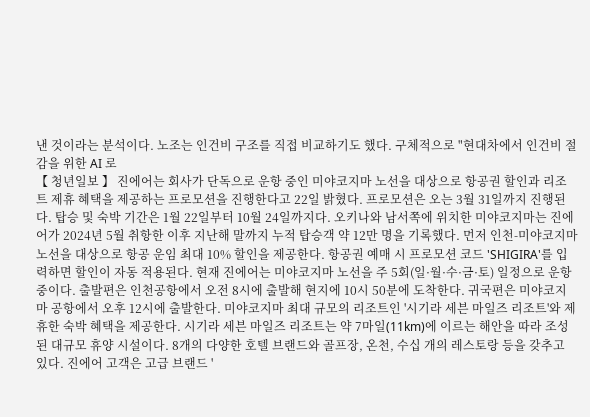낸 것이라는 분석이다. 노조는 인건비 구조를 직접 비교하기도 했다. 구체적으로 "현대차에서 인건비 절감을 위한 AI 로
【 청년일보 】 진에어는 회사가 단독으로 운항 중인 미야코지마 노선을 대상으로 항공권 할인과 리조트 제휴 혜택을 제공하는 프로모션을 진행한다고 22일 밝혔다. 프로모션은 오는 3월 31일까지 진행된다. 탑승 및 숙박 기간은 1월 22일부터 10월 24일까지다. 오키나와 남서쪽에 위치한 미야코지마는 진에어가 2024년 5월 취항한 이후 지난해 말까지 누적 탑승객 약 12만 명을 기록했다. 먼저 인천-미야코지마 노선을 대상으로 항공 운임 최대 10% 할인을 제공한다. 항공권 예매 시 프로모션 코드 'SHIGIRA'를 입력하면 할인이 자동 적용된다. 현재 진에어는 미야코지마 노선을 주 5회(일·월·수·금·토) 일정으로 운항 중이다. 출발편은 인천공항에서 오전 8시에 출발해 현지에 10시 50분에 도착한다. 귀국편은 미야코지마 공항에서 오후 12시에 출발한다. 미야코지마 최대 규모의 리조트인 '시기라 세븐 마일즈 리조트'와 제휴한 숙박 혜택을 제공한다. 시기라 세븐 마일즈 리조트는 약 7마일(11km)에 이르는 해안을 따라 조성된 대규모 휴양 시설이다. 8개의 다양한 호텔 브랜드와 골프장, 온천, 수십 개의 레스토랑 등을 갖추고 있다. 진에어 고객은 고급 브랜드 '